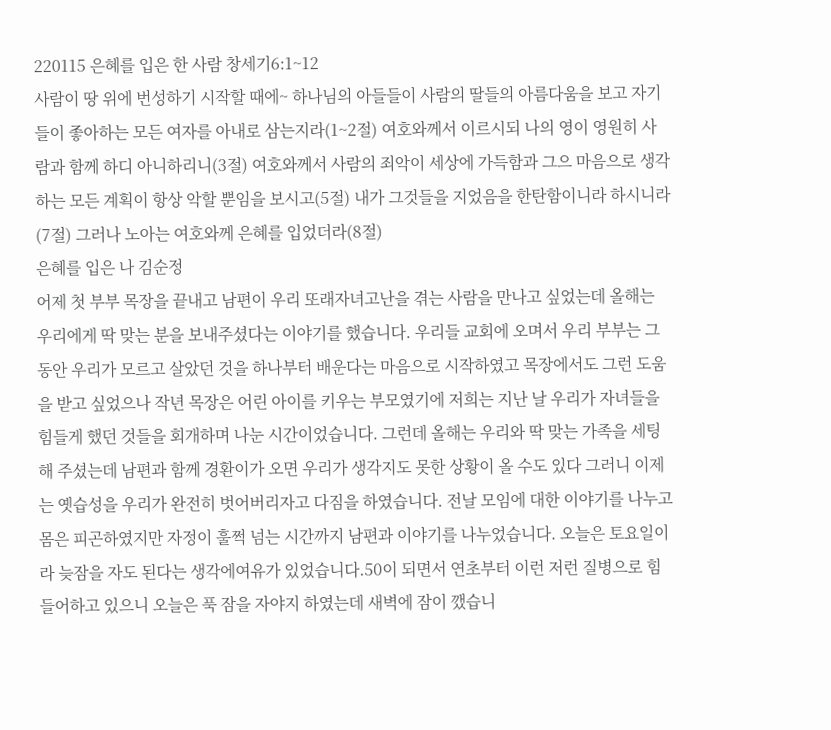220115 은혜를 입은 한 사람 창세기6:1~12
사람이 땅 위에 번성하기 시작할 때에~ 하나님의 아들들이 사람의 딸들의 아름다움을 보고 자기들이 좋아하는 모든 여자를 아내로 삼는지라(1~2절) 여호와께서 이르시되 나의 영이 영원히 사람과 함께 하디 아니하리니(3절) 여호와께서 사람의 죄악이 세상에 가득함과 그으 마음으로 생각하는 모든 계획이 항상 악할 뿐임을 보시고(5절) 내가 그것들을 지었음을 한탄함이니라 하시니라(7절) 그러나 노아는 여호와께 은혜를 입었더라(8절)
은혜를 입은 나 김순정
어제 첫 부부 목장을 끝내고 남편이 우리 또래자녀고난을 겪는 사람을 만나고 싶었는데 올해는 우리에게 딱 맞는 분을 보내주셨다는 이야기를 했습니다. 우리들 교회에 오며서 우리 부부는 그동안 우리가 모르고 살았던 것을 하나부터 배운다는 마음으로 시작하였고 목장에서도 그런 도움을 받고 싶었으나 작년 목장은 어린 아이를 키우는 부모였기에 저희는 지난 날 우리가 자녀들을 힘들게 했던 것들을 회개하며 나눈 시간이었습니다. 그런데 올해는 우리와 딱 맞는 가족을 세팅해 주셨는데 남편과 함께 경환이가 오면 우리가 생각지도 못한 상황이 올 수도 있다 그러니 이제는 옛습성을 우리가 완전히 벗어버리자고 다짐을 하였습니다. 전날 모임에 대한 이야기를 나누고 몸은 피곤하였지만 자정이 훌쩍 넘는 시간까지 남편과 이야기를 나누었습니다. 오늘은 토요일이라 늦잠을 자도 된다는 생각에여유가 있었습니다.50이 되면서 연초부터 이런 저런 질병으로 힘들어하고 있으니 오늘은 푹 잠을 자야지 하였는데 새벽에 잠이 깼습니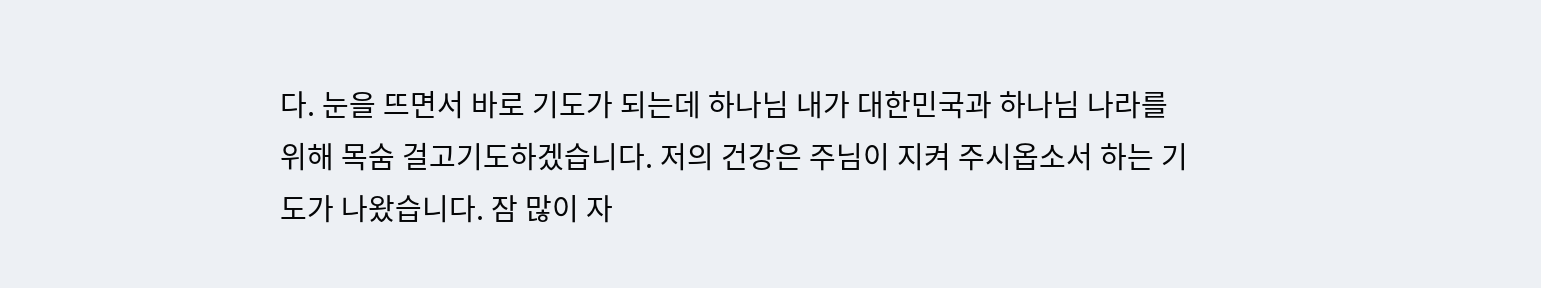다. 눈을 뜨면서 바로 기도가 되는데 하나님 내가 대한민국과 하나님 나라를 위해 목숨 걸고기도하겠습니다. 저의 건강은 주님이 지켜 주시옵소서 하는 기도가 나왔습니다. 잠 많이 자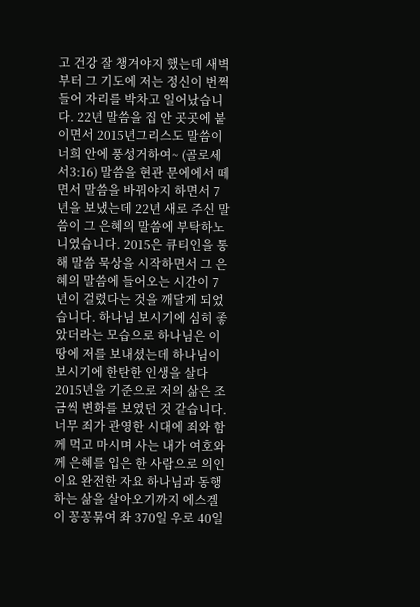고 건강 잘 챙겨야지 했는데 새벽부터 그 기도에 저는 정신이 번쩍 들어 자리를 박차고 일어났습니다. 22년 말씀을 집 안 곳곳에 붙이면서 2015년그리스도 말씀이 너희 안에 풍성거하여~ (골로세서3:16) 말씀을 현관 문에에서 떼면서 말씀을 바꿔야지 하면서 7년을 보냈는데 22년 새로 주신 말씀이 그 은혜의 말씀에 부탁하노니였습니다. 2015은 큐티인을 통해 말씀 묵상을 시작하면서 그 은혜의 말씀에 들어오는 시간이 7년이 걸렸다는 것을 깨달게 되었습니다. 하나님 보시기에 심히 좋았더라는 모습으로 하나님은 이 땅에 저를 보내셨는데 하나님이 보시기에 한탄한 인생을 살다 2015년을 기준으로 저의 삶은 조금씩 변화를 보였던 것 같습니다. 너무 죄가 관영한 시대에 죄와 함께 먹고 마시며 사는 내가 여호와께 은혜를 입은 한 사람으로 의인이요 완전한 자요 하나님과 동행하는 삶을 살아오기까지 에스겔이 꽁꽁묶여 좌 370일 우로 40일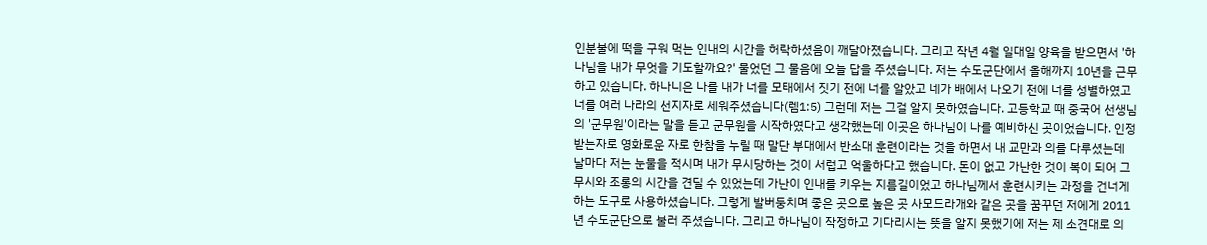인분불에 떡을 구워 먹는 인내의 시간을 허락하셨음이 깨달아졌습니다. 그리고 작년 4월 일대일 양육을 받으면서 '하나님을 내가 무엇을 기도할까요?' 물었던 그 물음에 오늘 답을 주셨습니다. 저는 수도군단에서 올해까지 10년을 근무하고 있습니다. 하나니은 나를 내가 너를 모태에서 짓기 전에 너를 알았고 네가 배에서 나오기 전에 너를 성별하였고 너를 여러 나라의 선지자로 세워주셨습니다(렘1:5) 그런데 저는 그걸 알지 못하였습니다. 고등학교 때 중국어 선생님의 '군무원'이라는 말을 듣고 군무원을 시작하였다고 생각했는데 이곳은 하나님이 나를 예비하신 곳이었습니다. 인정 받는자로 영화로운 자로 한참을 누릴 때 말단 부대에서 반소대 훈련이라는 것을 하면서 내 교만과 의를 다루셨는데 날마다 저는 눈물을 적시며 내가 무시당하는 것이 서럽고 억울하다고 했습니다. 돈이 없고 가난한 것이 복이 되어 그 무시와 조롱의 시간을 견딜 수 있었는데 가난이 인내를 키우는 지름길이었고 하나님께서 훈련시키는 과정을 건너게 하는 도구로 사용하셨습니다. 그렇게 발버둥치며 좋은 곳으로 높은 곳 사모드라개와 같은 곳을 꿈꾸던 저에게 2011년 수도군단으로 불러 주셨습니다. 그리고 하나님이 작정하고 기다리시는 뜻을 알지 못했기에 저는 제 소견대로 의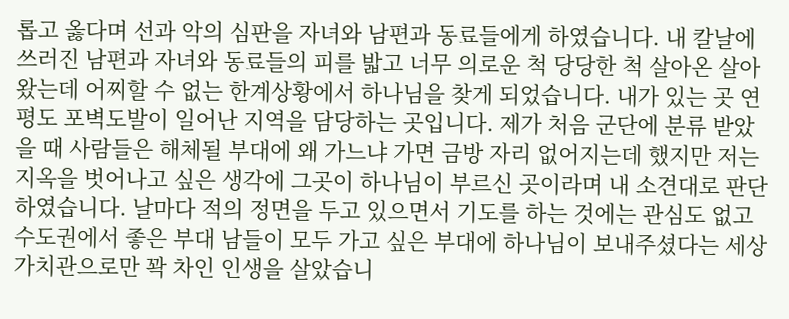롭고 옳다며 선과 악의 심판을 자녀와 남편과 동료들에게 하였습니다. 내 칼날에 쓰러진 남편과 자녀와 동료들의 피를 밟고 너무 의로운 척 당당한 척 살아온 살아왔는데 어찌할 수 없는 한계상황에서 하나님을 찾게 되었습니다. 내가 있는 곳 연평도 포벽도발이 일어난 지역을 담당하는 곳입니다. 제가 처음 군단에 분류 받았을 때 사람들은 해체될 부대에 왜 가느냐 가면 금방 자리 없어지는데 했지만 저는 지옥을 벗어나고 싶은 생각에 그곳이 하나님이 부르신 곳이라며 내 소견대로 판단하였습니다. 날마다 적의 정면을 두고 있으면서 기도를 하는 것에는 관심도 없고 수도권에서 좋은 부대 남들이 모두 가고 싶은 부대에 하나님이 보내주셨다는 세상 가치관으로만 꽉 차인 인생을 살았습니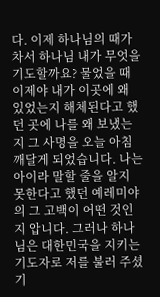다. 이제 하나님의 때가 차서 하나님 내가 무엇을 기도할까요? 물었을 때 이제야 내가 이곳에 왜 있었는지 해체된다고 했던 곳에 나를 왜 보냈는지 그 사명을 오늘 아침 깨달게 되었습니다. 나는 아이라 말할 줄을 알지 못한다고 했던 예레미야의 그 고백이 어떤 것인지 압니다. 그러나 하나님은 대한민국을 지키는 기도자로 저를 불러 주셨기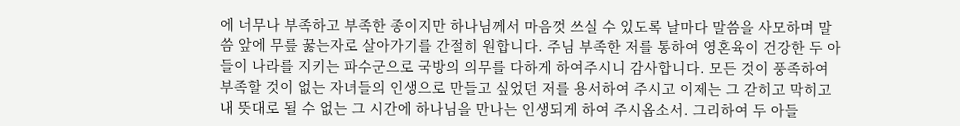에 너무나 부족하고 부족한 종이지만 하나님께서 마음껏 쓰실 수 있도록 날마다 말씀을 사모하며 말씀 앞에 무릎 꿇는자로 살아가기를 간절히 원합니다. 주님 부족한 저를 통하여 영혼육이 건강한 두 아들이 나라를 지키는 파수군으로 국방의 의무를 다하게 하여주시니 감사합니다. 모든 것이 풍족하여 부족할 것이 없는 자녀들의 인생으로 만들고 싶었던 저를 용서하여 주시고 이제는 그 갇히고 막히고 내 뜻대로 될 수 없는 그 시간에 하나님을 만나는 인생되게 하여 주시옵소서. 그리하여 두 아들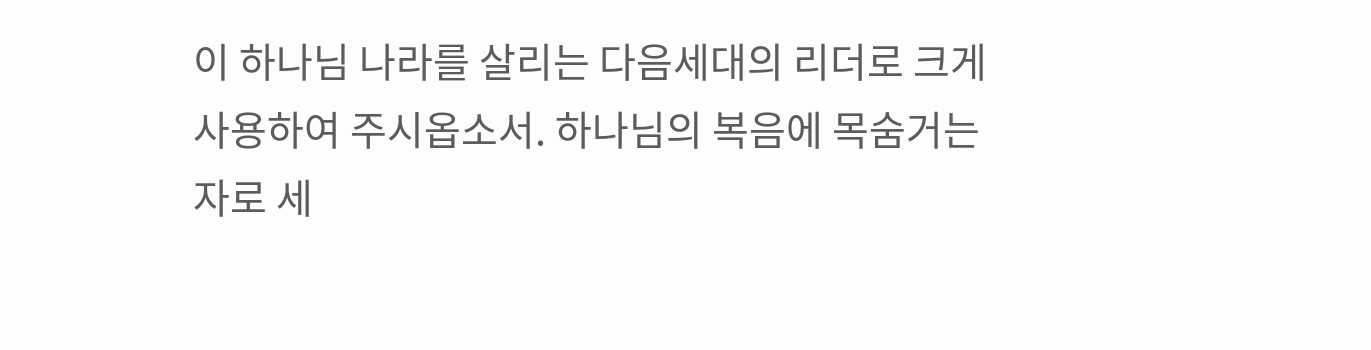이 하나님 나라를 살리는 다음세대의 리더로 크게 사용하여 주시옵소서. 하나님의 복음에 목숨거는 자로 세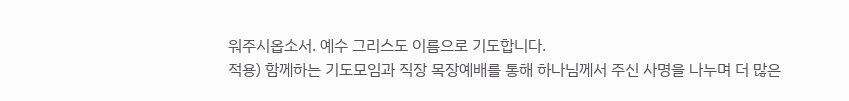워주시옵소서. 예수 그리스도 이름으로 기도합니다.
적용) 함께하는 기도모임과 직장 목장예배를 통해 하나님께서 주신 사명을 나누며 더 많은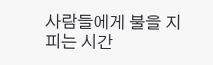사람들에게 불을 지피는 시간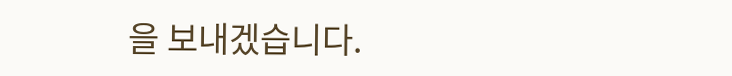을 보내겠습니다.